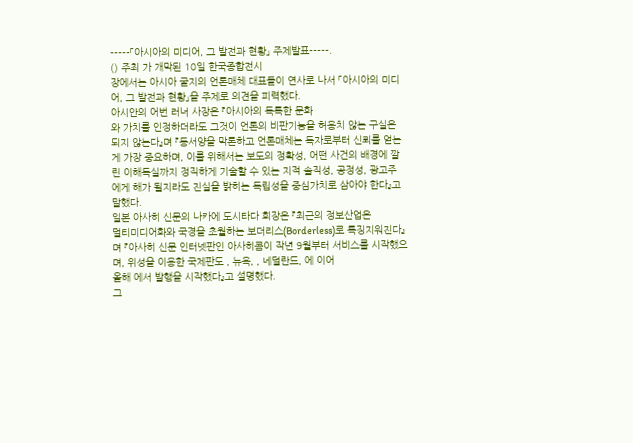-----「아시아의 미디어, 그 발전과 현황」 주제발표-----.
() 주최 가 개막된 10일 한국종합전시
장에서는 아시아 굴지의 언론매체 대표들이 연사로 나서 「아시아의 미디
어, 그 발전과 현황」을 주제로 의견을 피력했다.
아시안의 어번 러너 사장은 『아시아의 독특한 문화
와 가치를 인정하더라도 그것이 언론의 비판기능을 허용치 않는 구실은
되지 않는다』며 『동서양을 막론하고 언론매체는 독자로부터 신뢰를 얻는
게 가장 중요하며, 이를 위해서는 보도의 정확성, 어떤 사건의 배경에 깔
린 이해득실까지 정직하게 기술할 수 있는 지적 솔직성, 공정성, 광고주
에게 해가 될지라도 진실을 밝히는 독립성을 중심가치로 삼아야 한다』고
말했다.
일본 아사히 신문의 나카에 도시타다 회장은 『최근의 정보산업은
멀티미디어화와 국경을 초월하는 보더리스(Borderless)로 특징지워진다』
며 『아사히 신문 인터넷판인 아사히콤이 작년 9월부터 서비스를 시작했으
며, 위성을 이용한 국제판도 , 뉴욕, , 네덜란드, 에 이어
올해 에서 발행을 시작했다』고 설명했다.
그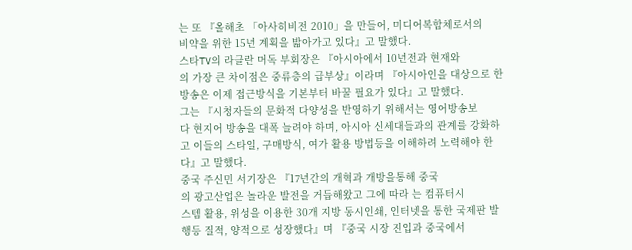는 또 『올해초 「아사히비전 2010」을 만들어, 미디어복합체로서의
비약을 위한 15년 계획을 밟아가고 있다』고 말했다.
스타TV의 라클란 머독 부회장은 『아시아에서 10년전과 현재와
의 가장 큰 차이점은 중류층의 급부상』이라며 『아시아인을 대상으로 한
방송은 이제 접근방식을 기본부터 바꿀 필요가 있다』고 말했다.
그는 『시청자들의 문화적 다양성을 반영하기 위해서는 영어방송보
다 현지어 방송을 대폭 늘려야 하며, 아시아 신세대들과의 관계를 강화하
고 이들의 스타일, 구매방식, 여가 활용 방법등을 이해하려 노력해야 한
다』고 말했다.
중국 주신민 서기장은 『17년간의 개혁과 개방을통해 중국
의 광고산업은 놀라운 발전을 거듭해왔고 그에 따라 는 컴퓨터시
스템 활용, 위성을 이용한 30개 지방 동시인쇄, 인터넷을 통한 국제판 발
행등 질적, 양적으로 성장했다』며 『중국 시장 진입과 중국에서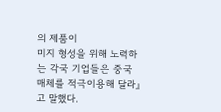의 제품이
미지 형성을 위해 노력하는 각국 기업들은 중국 매체를 적극이용해 달라』
고 말했다.